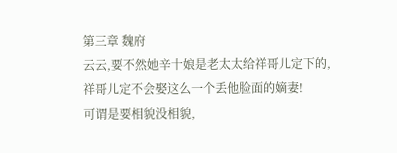第三章 魏府
云云,要不然她辛十娘是老太太给祥哥儿定下的,祥哥儿定不会娶这么一个丢他脸面的嫡妻!
可谓是要相貌没相貌,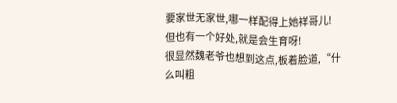要家世无家世,哪一样配得上她祥哥儿!
但也有一个好处,就是会生育呀!
很显然魏老爷也想到这点,板着脸道,“什么叫粗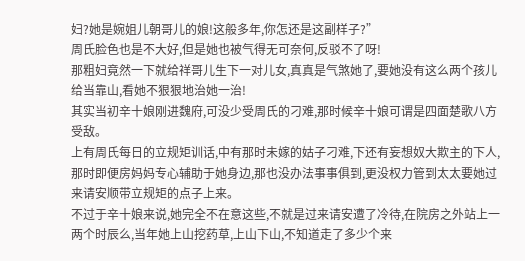妇?她是婉姐儿朝哥儿的娘!这般多年,你怎还是这副样子?”
周氏脸色也是不大好,但是她也被气得无可奈何,反驳不了呀!
那粗妇竟然一下就给祥哥儿生下一对儿女,真真是气煞她了,要她没有这么两个孩儿给当靠山,看她不狠狠地治她一治!
其实当初辛十娘刚进魏府,可没少受周氏的刁难,那时候辛十娘可谓是四面楚歌八方受敌。
上有周氏每日的立规矩训话,中有那时未嫁的姑子刁难,下还有妄想奴大欺主的下人,那时即便房妈妈专心辅助于她身边,那也没办法事事俱到,更没权力管到太太要她过来请安顺带立规矩的点子上来。
不过于辛十娘来说,她完全不在意这些,不就是过来请安遭了冷待,在院房之外站上一两个时辰么,当年她上山挖药草,上山下山,不知道走了多少个来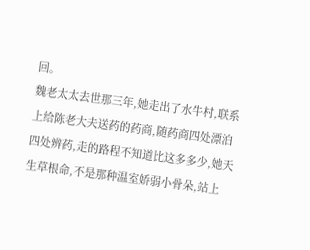回。
魏老太太去世那三年,她走出了水牛村,联系上给陈老大夫送药的药商,随药商四处漂泊四处辨药,走的路程不知道比这多多少,她天生草根命,不是那种温室娇弱小骨朵,站上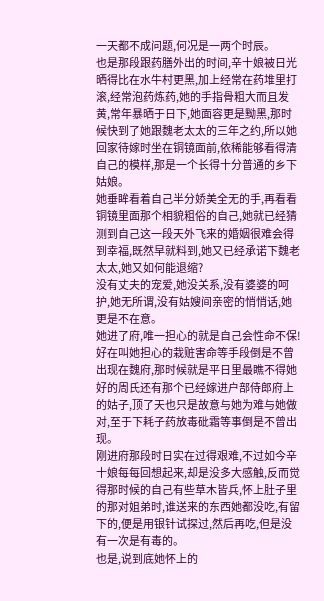一天都不成问题,何况是一两个时辰。
也是那段跟药膳外出的时间,辛十娘被日光晒得比在水牛村更黑,加上经常在药堆里打滚,经常泡药炼药,她的手指骨粗大而且发黄,常年暴晒于日下,她面容更是黝黑,那时候快到了她跟魏老太太的三年之约,所以她回家待嫁时坐在铜镜面前,依稀能够看得清自己的模样,那是一个长得十分普通的乡下姑娘。
她垂眸看着自己半分娇美全无的手,再看看铜镜里面那个相貌粗俗的自己,她就已经猜测到自己这一段天外飞来的婚姻很难会得到幸福,既然早就料到,她又已经承诺下魏老太太,她又如何能退缩?
没有丈夫的宠爱,她没关系,没有婆婆的呵护,她无所谓,没有姑嫂间亲密的悄悄话,她更是不在意。
她进了府,唯一担心的就是自己会性命不保!
好在叫她担心的栽赃害命等手段倒是不曾出现在魏府,那时候就是平日里最瞧不得她好的周氏还有那个已经嫁进户部侍郎府上的姑子,顶了天也只是故意与她为难与她做对,至于下耗子药放毒砒霜等事倒是不曾出现。
刚进府那段时日实在过得艰难,不过如今辛十娘每每回想起来,却是没多大感触,反而觉得那时候的自己有些草木皆兵,怀上肚子里的那对姐弟时,谁送来的东西她都没吃,有留下的,便是用银针试探过,然后再吃,但是没有一次是有毒的。
也是,说到底她怀上的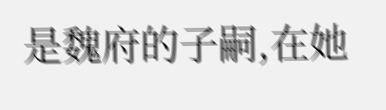是魏府的子嗣,在她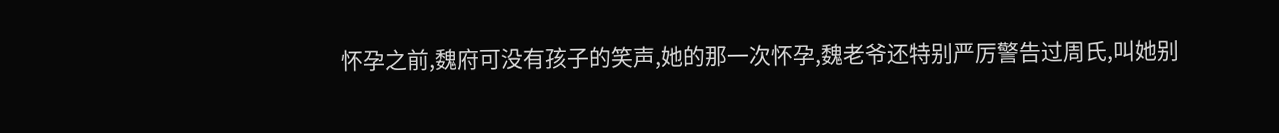怀孕之前,魏府可没有孩子的笑声,她的那一次怀孕,魏老爷还特别严厉警告过周氏,叫她别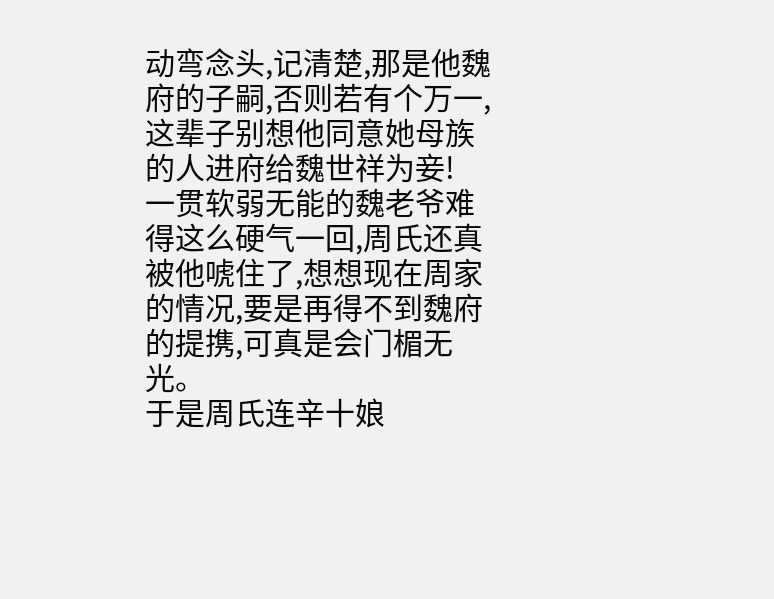动弯念头,记清楚,那是他魏府的子嗣,否则若有个万一,这辈子别想他同意她母族的人进府给魏世祥为妾!
一贯软弱无能的魏老爷难得这么硬气一回,周氏还真被他唬住了,想想现在周家的情况,要是再得不到魏府的提携,可真是会门楣无光。
于是周氏连辛十娘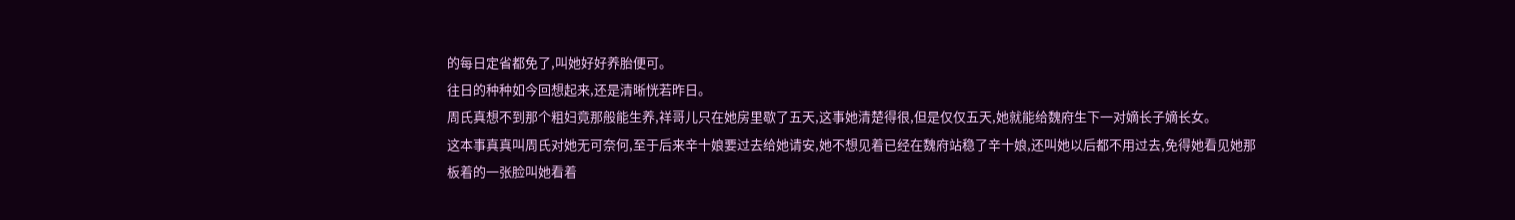的每日定省都免了,叫她好好养胎便可。
往日的种种如今回想起来,还是清晰恍若昨日。
周氏真想不到那个粗妇竟那般能生养,祥哥儿只在她房里歇了五天,这事她清楚得很,但是仅仅五天,她就能给魏府生下一对嫡长子嫡长女。
这本事真真叫周氏对她无可奈何,至于后来辛十娘要过去给她请安,她不想见着已经在魏府站稳了辛十娘,还叫她以后都不用过去,免得她看见她那板着的一张脸叫她看着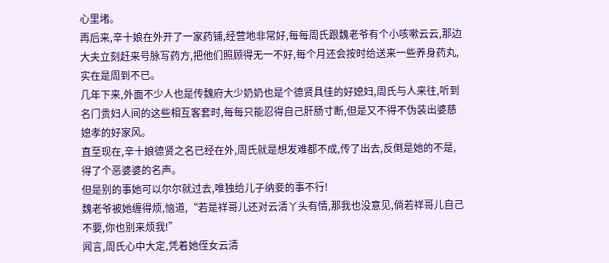心里堵。
再后来,辛十娘在外开了一家药铺,经营地非常好,每每周氏跟魏老爷有个小咳嗽云云,那边大夫立刻赶来号脉写药方,把他们照顾得无一不好,每个月还会按时给送来一些养身药丸,实在是周到不已。
几年下来,外面不少人也是传魏府大少奶奶也是个德贤具佳的好媳妇,周氏与人来往,听到名门贵妇人间的这些相互客套时,每每只能忍得自己肝肠寸断,但是又不得不伪装出婆慈媳孝的好家风。
直至现在,辛十娘德贤之名已经在外,周氏就是想发难都不成,传了出去,反倒是她的不是,得了个恶婆婆的名声。
但是别的事她可以尔尔就过去,唯独给儿子纳妾的事不行!
魏老爷被她缠得烦,恼道,“若是祥哥儿还对云清丫头有情,那我也没意见,倘若祥哥儿自己不要,你也别来烦我!”
闻言,周氏心中大定,凭着她侄女云清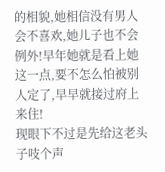的相貌,她相信没有男人会不喜欢,她儿子也不会例外!早年她就是看上她这一点,要不怎么怕被别人定了,早早就接过府上来住!
现眼下不过是先给这老头子吱个声